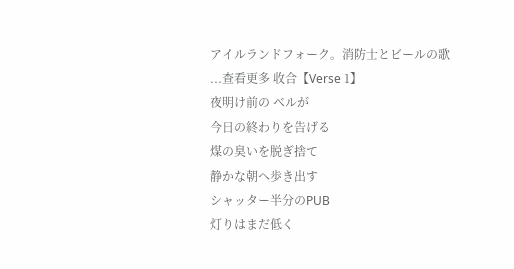アイルランドフォーク。消防士とビールの歌
...查看更多 收合【Verse 1】
夜明け前の ベルが
今日の終わりを告げる
煤の臭いを脱ぎ捨て
静かな朝へ歩き出す
シャッター半分のPUB
灯りはまだ低く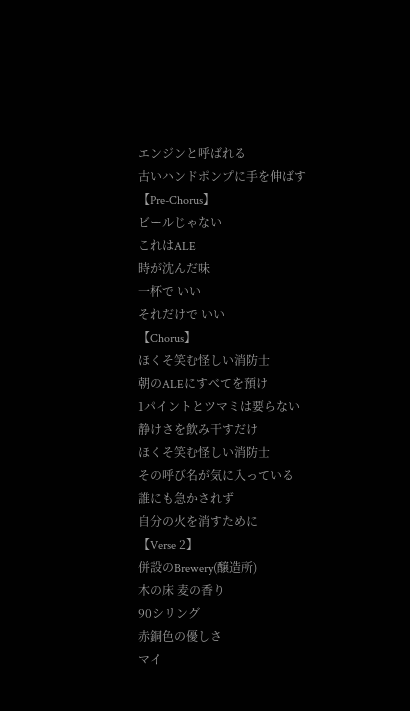エンジンと呼ばれる
古いハンドポンプに手を伸ばす
【Pre-Chorus】
ビールじゃない
これはALE
時が沈んだ味
一杯で いい
それだけで いい
【Chorus】
ほくそ笑む怪しい消防士
朝のALEにすべてを預け
1パイントとツマミは要らない
静けさを飲み干すだけ
ほくそ笑む怪しい消防士
その呼び名が気に入っている
誰にも急かされず
自分の火を消すために
【Verse 2】
併設のBrewery(醸造所)
木の床 麦の香り
90シリング
赤銅色の優しさ
マイ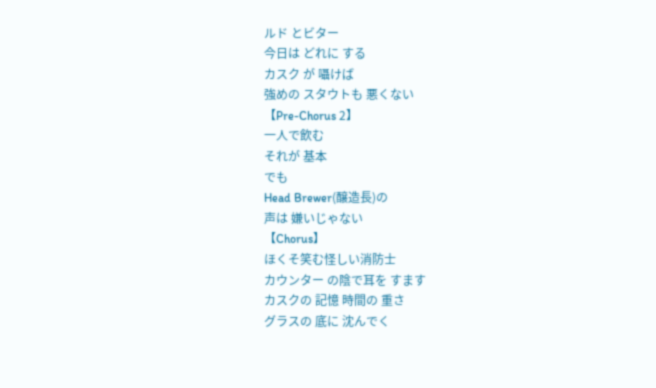ルド とビター
今日は どれに する
カスク が 囁けば
強めの スタウトも 悪くない
【Pre-Chorus 2】
一人で飲む
それが 基本
でも
Head Brewer(醸造長)の
声は 嫌いじゃない
【Chorus】
ほくそ笑む怪しい消防士
カウンター の陰で耳を すます
カスクの 記憶 時間の 重さ
グラスの 底に 沈んでく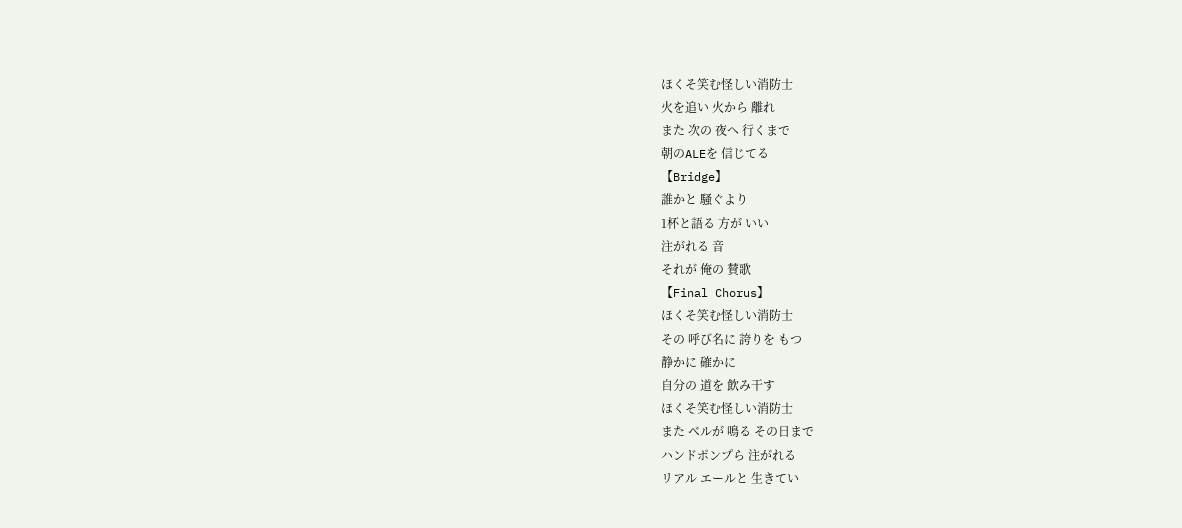ほくそ笑む怪しい消防士
火を追い 火から 離れ
また 次の 夜へ 行くまで
朝のALEを 信じてる
【Bridge】
誰かと 騒ぐより
1杯と語る 方が いい
注がれる 音
それが 俺の 賛歌
【Final Chorus】
ほくそ笑む怪しい消防士
その 呼び名に 誇りを もつ
静かに 確かに
自分の 道を 飲み干す
ほくそ笑む怪しい消防士
また ベルが 鳴る その日まで
ハンドポンプら 注がれる
リアル エールと 生きてい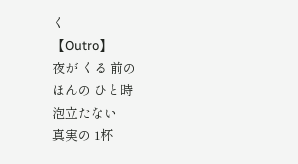く
【Outro】
夜が くる 前の
ほんの ひと時
泡立たない
真実の 1杯